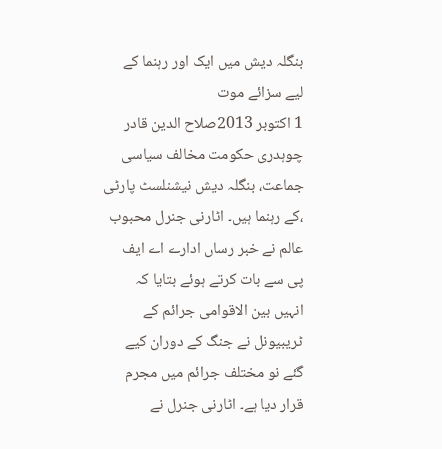بنگلہ دیش میں ایک اور رہنما کے لیے سزائے موت
1 اکتوبر 2013صلاح الدین قادر چوہدری حکومت مخالف سیاسی جماعت، بنگلہ دیش نیشنلسٹ پارٹی ،کے رہنما ہیں۔ اٹارنی جنرل محبوب عالم نے خبر رساں ادارے اے ایف پی سے بات کرتے ہوئے بتایا کہ انہیں بین الاقوامی جرائم کے ٹریبیونل نے جنگ کے دوران کیے گئے نو مختلف جرائم میں مجرم قرار دیا ہے۔ اٹارنی جنرل نے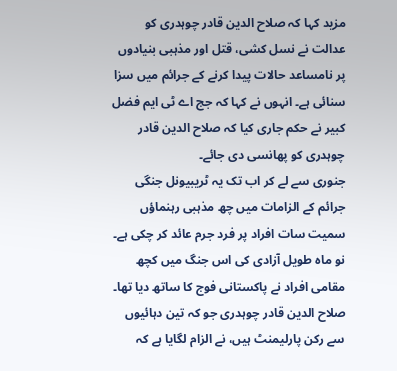مزید کہا کہ صلاح الدین قادر چوہدری کو عدالت نے نسل کشی، قتل اور مذہبی بنیادوں پر نامساعد حالات پیدا کرنے کے جرائم میں سزا سنائی ہے۔ انہوں نے کہا کہ جج اے ٹی ایم فضل کبیر نے حکم جاری کیا کہ صلاح الدین قادر چوہدری کو پھانسی دی جائے۔
جنوری سے لے کر اب تک یہ ٹریبیونل جنگی جرائم کے الزامات میں چھ مذہبی رہنماؤں سمیت سات افراد پر فرد جرم عائد کر چکی ہے۔ نو ماہ طویل آزادی کی اس جنگ میں کچھ مقامی افراد نے پاکستانی فوج کا ساتھ دیا تھا۔
صلاح الدین قادر چوہدری جو کہ تین دہائیوں سے رکن پارلیمنٹ ہیں، نے الزام لگایا ہے کہ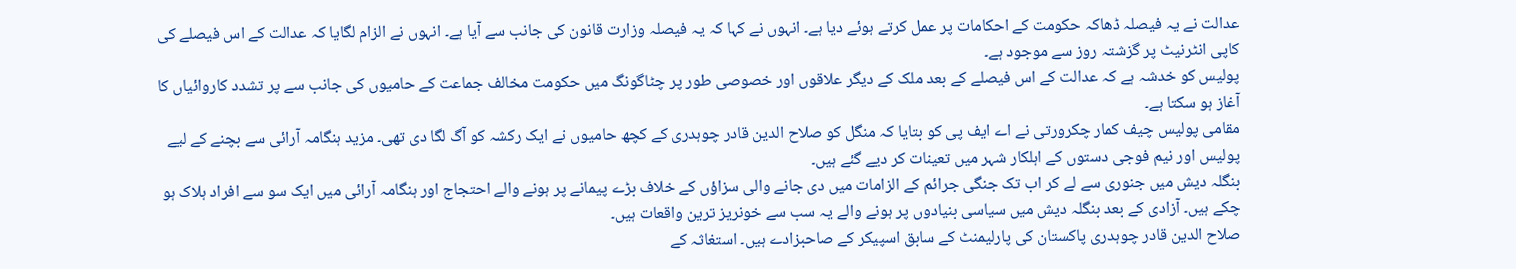عدالت نے یہ فیصلہ ڈھاکہ حکومت کے احکامات پر عمل کرتے ہوئے دیا ہے۔ انہوں نے کہا کہ یہ فیصلہ وزارت قانون کی جانب سے آیا ہے۔ انہوں نے الزام لگایا کہ عدالت کے اس فیصلے کی کاپی انٹرنیٹ پر گزشتہ روز سے موجود ہے۔
پولیس کو خدشہ ہے کہ عدالت کے اس فیصلے کے بعد ملک کے دیگر علاقوں اور خصوصی طور پر چٹاگونگ میں حکومت مخالف جماعت کے حامیوں کی جانب سے پر تشدد کاروائیاں کا آغاز ہو سکتا ہے۔
مقامی پولیس چیف کمار چکرورتی نے اے ایف پی کو بتایا کہ منگل کو صلاح الدین قادر چوہدری کے کچھ حامیوں نے ایک رکشہ کو آگ لگا دی تھی۔ مزید ہنگامہ آرائی سے بچنے کے لیے پولیس اور نیم فوجی دستوں کے اہلکار شہر میں تعینات کر دیے گئے ہیں۔
بنگلہ دیش میں جنوری سے لے کر اب تک جنگی جرائم کے الزامات میں دی جانے والی سزاؤں کے خلاف بڑے پیمانے پر ہونے والے احتجاج اور ہنگامہ آرائی میں ایک سو سے افراد ہلاک ہو چکے ہیں۔ آزادی کے بعد بنگلہ دیش میں سیاسی بنیادوں پر ہونے والے یہ سب سے خونریز ترین واقعات ہیں۔
صلاح الدین قادر چوہدری پاکستان کی پارلیمنٹ کے سابق اسپیکر کے صاحبزادے ہیں۔ استغاثہ کے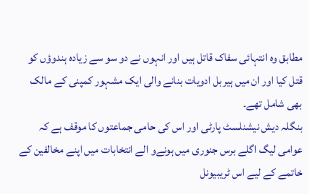مطابق وہ انتہائی سفاک قاتل ہیں اور انہوں نے دو سو سے زیادہ ہندوؤں کو قتل کیا اور ان میں ہیربل ادویات بنانے والی ایک مشہور کمپنی کے مالک بھی شامل تھے۔
بنگلہ دیش نیشنلسٹ پارٹی اور اس کی حامی جماعتوں کا موقف ہے کہ عوامی لیگ اگلے برس جنوری میں ہونےو الے انتخابات میں اپنے مخالفین کے خاتمے کے لیے اس ٹریبیونل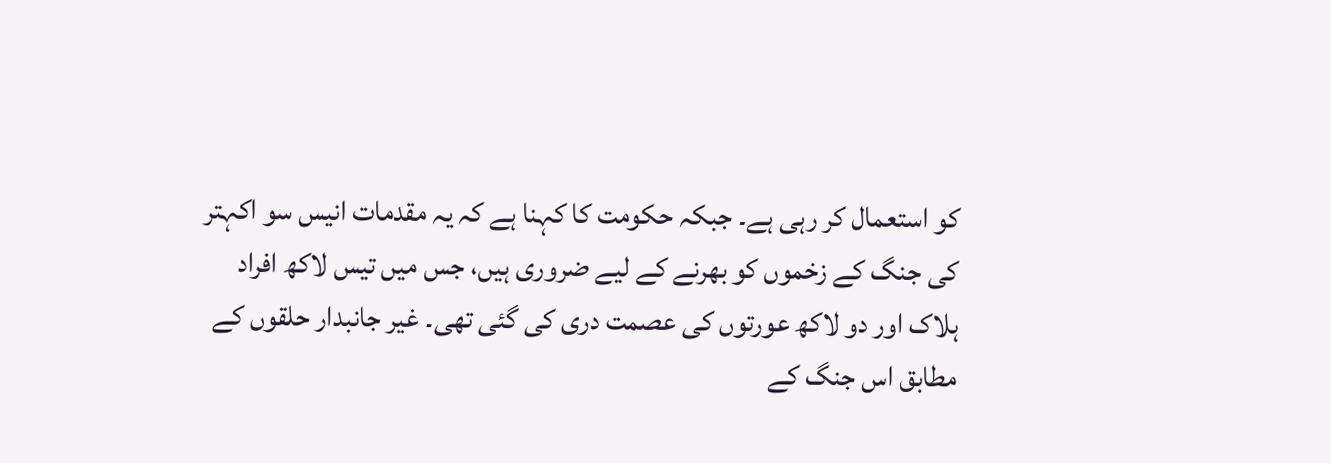کو استعمال کر رہی ہے۔ جبکہ حکومت کا کہنا ہے کہ یہ مقدمات انیس سو اکہتر کی جنگ کے زخموں کو بھرنے کے لیے ضروری ہیں، جس میں تیس لاکھ افراد ہلاک اور دو لاکھ عورتوں کی عصمت دری کی گئی تھی۔ غیر جانبدار حلقوں کے مطابق اس جنگ کے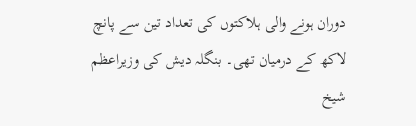دوران ہونے والی ہلاکتوں کی تعداد تین سے پانچ لاکھ کے درمیان تھی۔ بنگلہ دیش کی وزیراعظم شیخ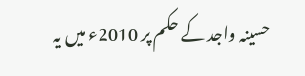حسینہ واجد کے حکم پر 2010ء میں یہ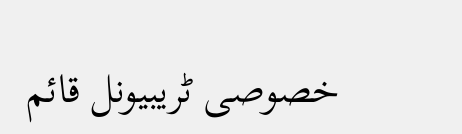خصوصی ٹریبیونل قائم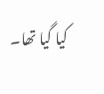کیا گیا تھا۔